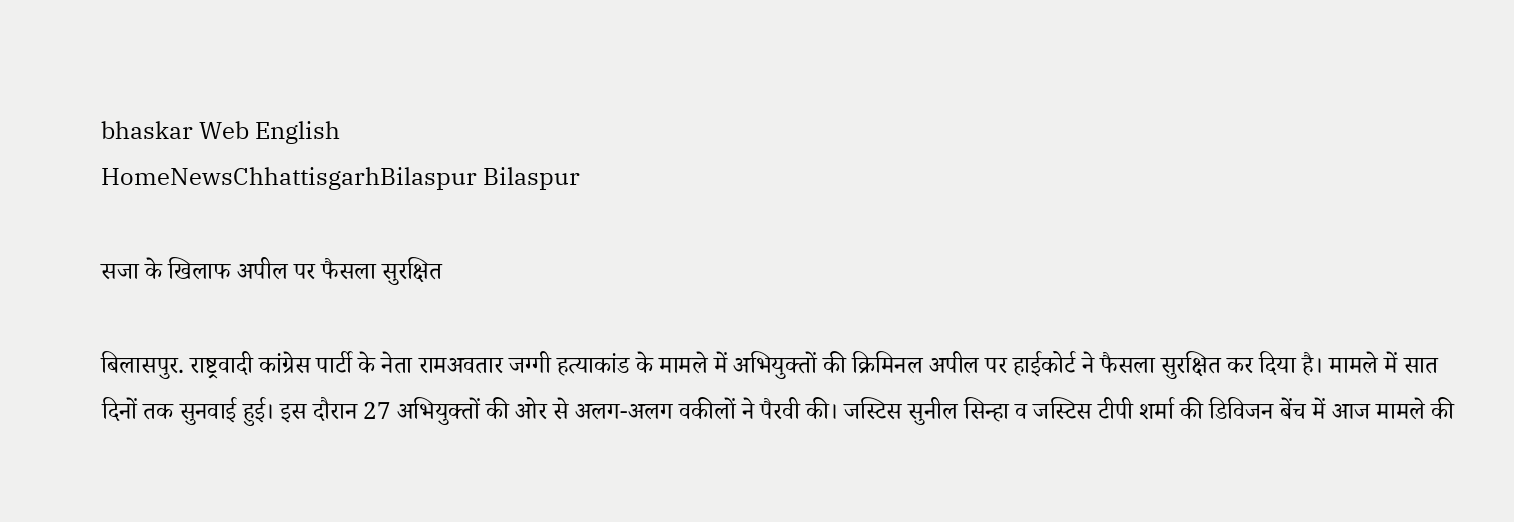bhaskar Web English
HomeNewsChhattisgarhBilaspur Bilaspur

सजा के खिलाफ अपील पर फैसला सुरक्षित

बिलासपुर. राष्ट्रवादी कांग्रेस पार्टी के नेता रामअवतार जग्गी हत्याकांड के मामले में अभियुक्तों की क्रिमिनल अपील पर हाईकोर्ट ने फैसला सुरक्षित कर दिया है। मामले में सात दिनों तक सुनवाई हुई। इस दौरान 27 अभियुक्तों की ओर से अलग-अलग वकीलों ने पैरवी की। जस्टिस सुनील सिन्हा व जस्टिस टीपी शर्मा की डिविजन बेंच में आज मामले की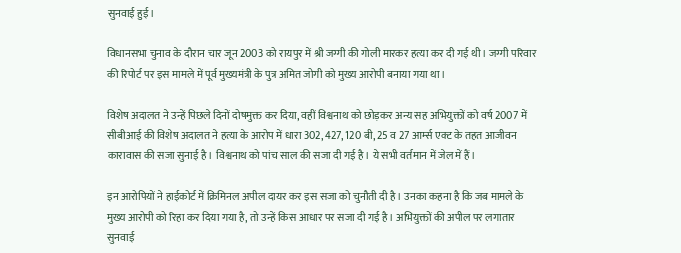सुनवाई हुई।

विधानसभा चुनाव के दौरान चार जून 2003 को रायपुर में श्री जग्गी की गोली मारकर हत्या कर दी गई थी। जग्गी परिवार की रिपोर्ट पर इस मामले में पूर्व मुख्यमंत्री के पुत्र अमित जोगी को मुख्य आरोपी बनाया गया था।

विशेष अदालत ने उन्हें पिछले दिनों दोषमुक्त कर दिया, वहीं विश्वनाथ को छोड़कर अन्य सह अभियुक्तों को वर्ष 2007 में सीबीआई की विशेष अदालत ने हत्या के आरोप में धारा 302, 427, 120 बी, 25 व 27 आर्म्स एक्ट के तहत आजीवन कारावास की सजा सुनाई है। विश्वनाथ को पांच साल की सजा दी गई है। ये सभी वर्तमान में जेल में हैं।

इन आरोपियों ने हाईकोर्ट में क्रिमिनल अपील दायर कर इस सजा को चुनौती दी है। उनका कहना है कि जब मामले के मुख्य आरोपी को रिहा कर दिया गया है, तो उन्हें किस आधार पर सजा दी गई है। अभियुक्तों की अपील पर लगातार सुनवाई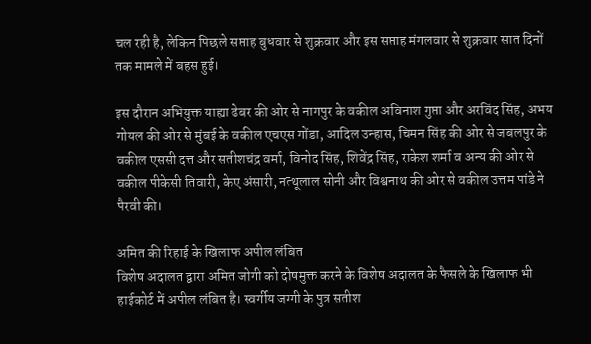चल रही है, लेकिन पिछले सप्ताह बुधवार से शुक्रवार और इस सप्ताह मंगलवार से शुक्रवार सात दिनों तक मामले में बहस हुई।

इस दौरान अभियुक्त याह्या ढेबर की ओर से नागपुर के वकील अविनाश गुप्ता और अरविंद सिंह, अभय गोयल की ओर से मुंबई के वकील एचएस गोंडा, आदिल उन्हास, चिमन सिंह की ओर से जबलपुर के वकील एससी दत्त और सतीशचंद्र वर्मा, विनोद सिंह, शिवेंद्र सिंह, राकेश शर्मा व अन्य की ओर से वकील पीकेसी तिवारी, केए अंसारी, नत्थूलाल सोनी और विश्वनाथ की ओर से वकील उत्तम पांडे ने पैरवी की।

अमित की रिहाई के खिलाफ अपील लंबित
विशेष अदालत द्वारा अमित जोगी को दोषमुक्त करने के विशेष अदालत के फैसले के खिलाफ भी हाईकोर्ट में अपील लंबित है। स्वर्गीय जग्गी के पुत्र सतीश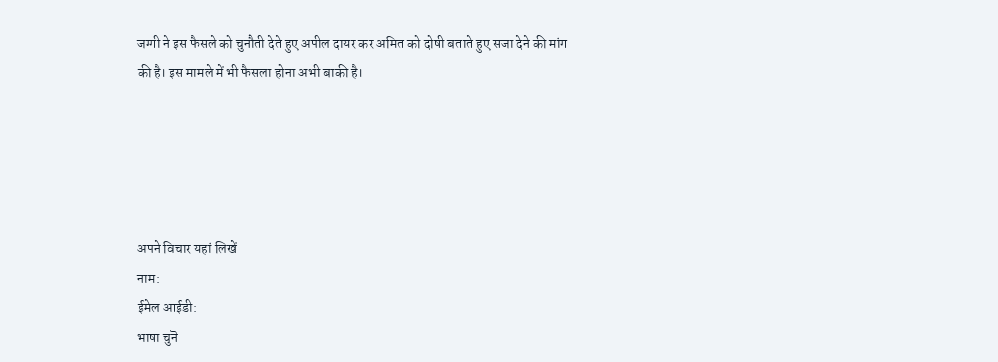जग्गी ने इस फैसले को चुनौती देते हुए अपील दायर कर अमित को दोषी बताते हुए सजा देने की मांग की है। इस मामले में भी फैसला होना अभी बाकी है।





अपने विचार यहां लिखें
नाम:
ईमेल आईडी:
भाषा चुनॆ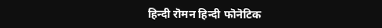हिन्दी रॊमन‌ हिन्दी फॊनॆटिक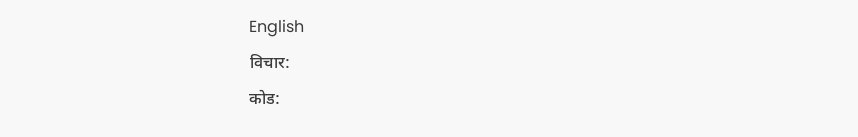English
विचार:
कोड: